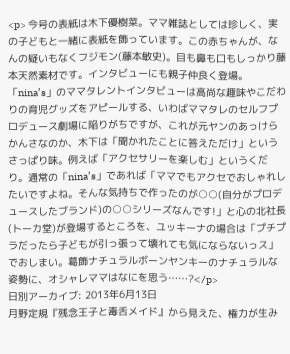<p> 今号の表紙は木下優樹菜。ママ雑誌としては珍しく、実の子どもと一緒に表紙を飾っています。この赤ちゃんが、なんの疑いもなくフジモン(藤本敏史)。目も鼻も口もしっかり藤本天然素材です。インタビューにも親子仲良く登場。「nina’s」のママタレントインタビューは高尚な趣味やこだわりの育児グッズをアピールする、いわばママタレのセルフプロデュース劇場に陥りがちですが、これが元ヤンのあっけらかんさなのか、木下は「聞かれたことに答えただけ」というさっぱり味。例えば「アクセサリーを楽しむ」というくだり。通常の「nina’s」であれば「ママでもアクセでおしゃれしたいですよね。そんな気持ちで作ったのが○○(自分がプロデュースしたブランド)の○○シリーズなんです!」と心の北社長(トーカ堂)が登場するところを、ユッキーナの場合は「プチプラだったら子どもが引っ張って壊れても気にならないっス」でおしまい。葛飾ナチュラルボーンヤンキーのナチュラルな姿勢に、オシャレママはなにを思う……?</p>
日別アーカイブ: 2013年6月13日
月野定規『残念王子と毒舌メイド』から見えた、権力が生み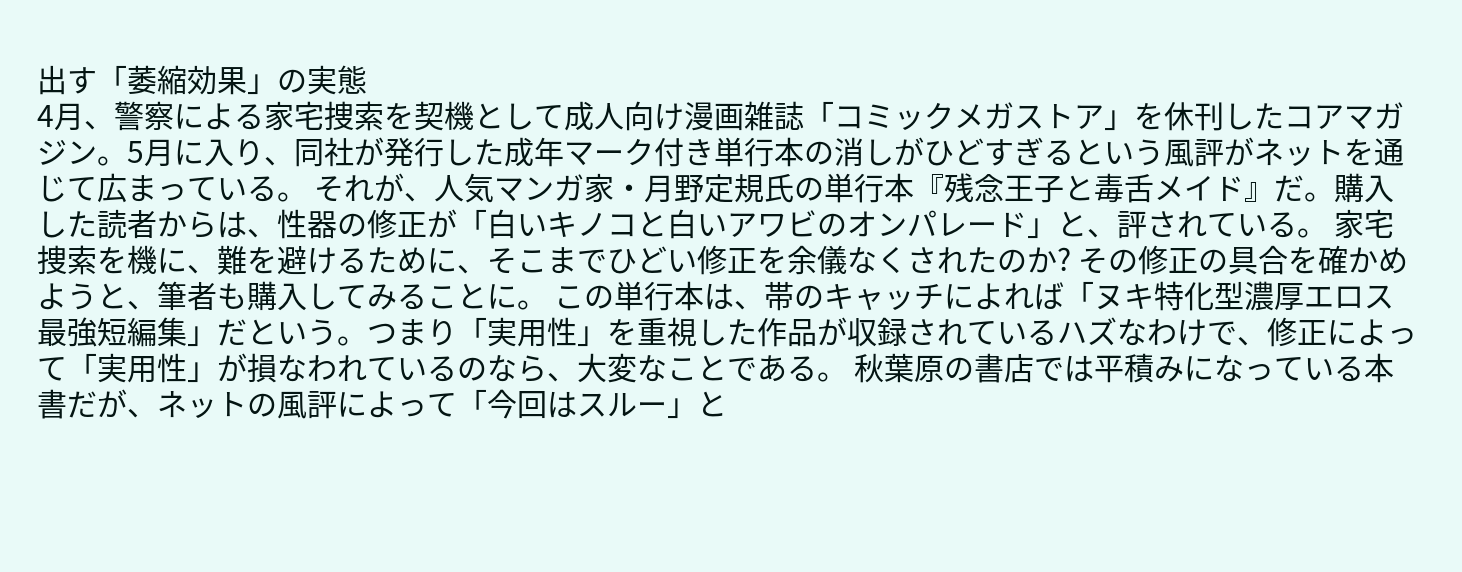出す「萎縮効果」の実態
4月、警察による家宅捜索を契機として成人向け漫画雑誌「コミックメガストア」を休刊したコアマガジン。5月に入り、同社が発行した成年マーク付き単行本の消しがひどすぎるという風評がネットを通じて広まっている。 それが、人気マンガ家・月野定規氏の単行本『残念王子と毒舌メイド』だ。購入した読者からは、性器の修正が「白いキノコと白いアワビのオンパレード」と、評されている。 家宅捜索を機に、難を避けるために、そこまでひどい修正を余儀なくされたのか? その修正の具合を確かめようと、筆者も購入してみることに。 この単行本は、帯のキャッチによれば「ヌキ特化型濃厚エロス最強短編集」だという。つまり「実用性」を重視した作品が収録されているハズなわけで、修正によって「実用性」が損なわれているのなら、大変なことである。 秋葉原の書店では平積みになっている本書だが、ネットの風評によって「今回はスルー」と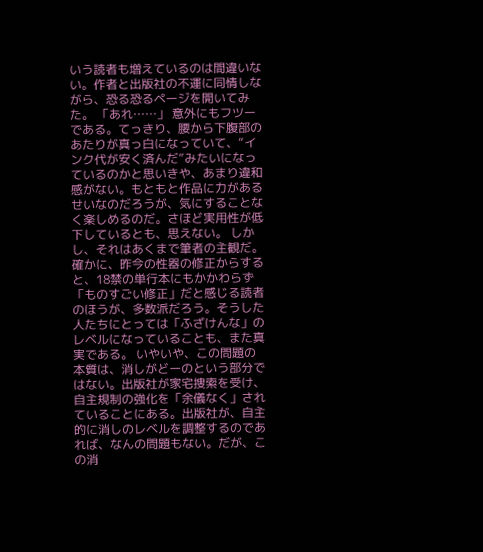いう読者も増えているのは間違いない。作者と出版社の不運に同情しながら、恐る恐るページを開いてみた。 「あれ……」 意外にもフツーである。てっきり、腰から下腹部のあたりが真っ白になっていて、“インク代が安く済んだ”みたいになっているのかと思いきや、あまり違和感がない。もともと作品に力があるせいなのだろうが、気にすることなく楽しめるのだ。さほど実用性が低下しているとも、思えない。 しかし、それはあくまで筆者の主観だ。確かに、昨今の性器の修正からすると、18禁の単行本にもかかわらず「ものすごい修正」だと感じる読者のほうが、多数派だろう。そうした人たちにとっては「ふざけんな」のレベルになっていることも、また真実である。 いやいや、この問題の本質は、消しがどーのという部分ではない。出版社が家宅捜索を受け、自主規制の強化を「余儀なく」されていることにある。出版社が、自主的に消しのレベルを調整するのであれば、なんの問題もない。だが、この消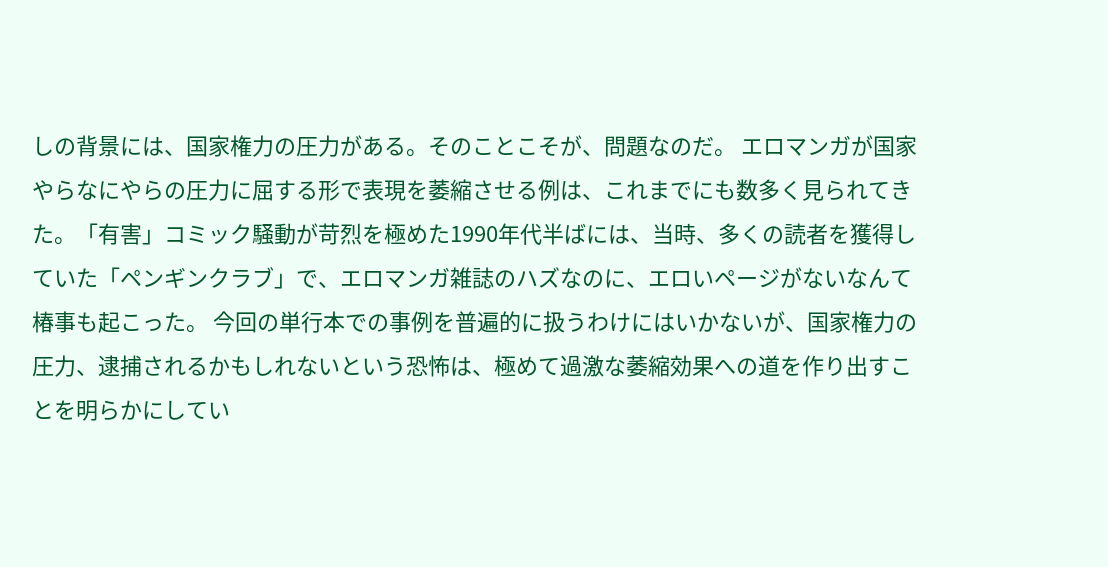しの背景には、国家権力の圧力がある。そのことこそが、問題なのだ。 エロマンガが国家やらなにやらの圧力に屈する形で表現を萎縮させる例は、これまでにも数多く見られてきた。「有害」コミック騒動が苛烈を極めた1990年代半ばには、当時、多くの読者を獲得していた「ペンギンクラブ」で、エロマンガ雑誌のハズなのに、エロいページがないなんて椿事も起こった。 今回の単行本での事例を普遍的に扱うわけにはいかないが、国家権力の圧力、逮捕されるかもしれないという恐怖は、極めて過激な萎縮効果への道を作り出すことを明らかにしてい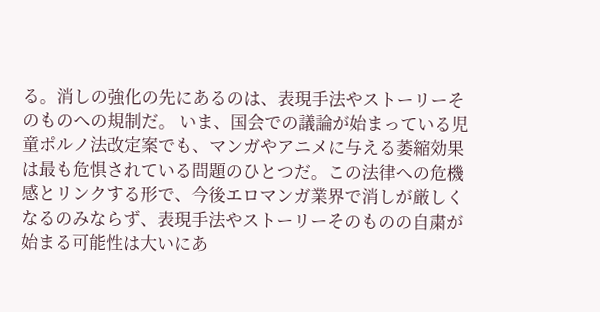る。消しの強化の先にあるのは、表現手法やストーリーそのものへの規制だ。 いま、国会での議論が始まっている児童ポルノ法改定案でも、マンガやアニメに与える萎縮効果は最も危惧されている問題のひとつだ。この法律への危機感とリンクする形で、今後エロマンガ業界で消しが厳しくなるのみならず、表現手法やストーリーそのものの自粛が始まる可能性は大いにあ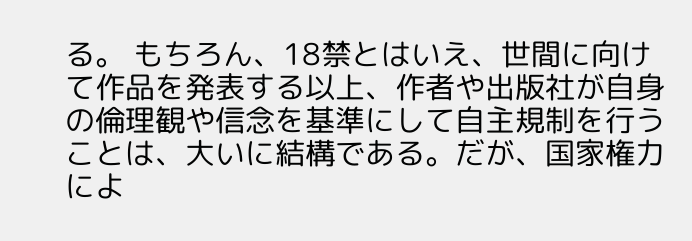る。 もちろん、18禁とはいえ、世間に向けて作品を発表する以上、作者や出版社が自身の倫理観や信念を基準にして自主規制を行うことは、大いに結構である。だが、国家権力によ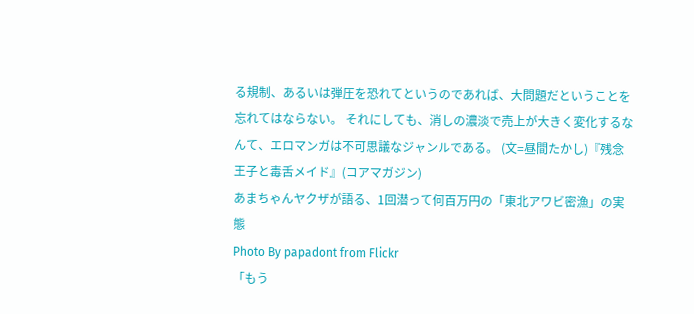る規制、あるいは弾圧を恐れてというのであれば、大問題だということを忘れてはならない。 それにしても、消しの濃淡で売上が大きく変化するなんて、エロマンガは不可思議なジャンルである。 (文=昼間たかし)『残念王子と毒舌メイド』(コアマガジン)
あまちゃんヤクザが語る、1回潜って何百万円の「東北アワビ密漁」の実態
Photo By papadont from Flickr
「もう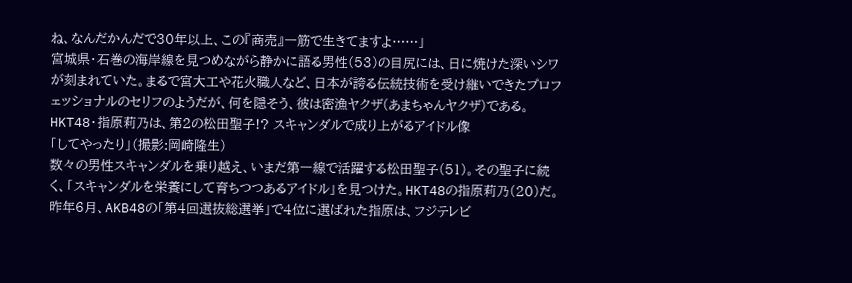ね、なんだかんだで30年以上、この『商売』一筋で生きてますよ……」
宮城県・石巻の海岸線を見つめながら静かに語る男性(53)の目尻には、日に焼けた深いシワが刻まれていた。まるで宮大工や花火職人など、日本が誇る伝統技術を受け継いできたプロフェッショナルのセリフのようだが、何を隠そう、彼は密漁ヤクザ(あまちゃんヤクザ)である。
HKT48・指原莉乃は、第2の松田聖子!? スキャンダルで成り上がるアイドル像
「してやったり」(撮影:岡崎隆生)
数々の男性スキャンダルを乗り越え、いまだ第一線で活躍する松田聖子(51)。その聖子に続く、「スキャンダルを栄養にして育ちつつあるアイドル」を見つけた。HKT48の指原莉乃(20)だ。
昨年6月、AKB48の「第4回選抜総選挙」で4位に選ばれた指原は、フジテレビ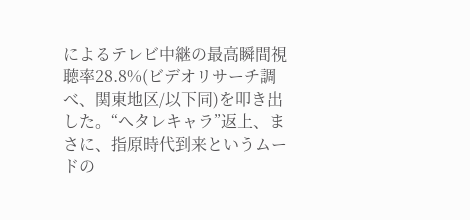によるテレビ中継の最高瞬間視聴率28.8%(ビデオリサーチ調べ、関東地区/以下同)を叩き出した。“へタレキャラ”返上、まさに、指原時代到来というムードの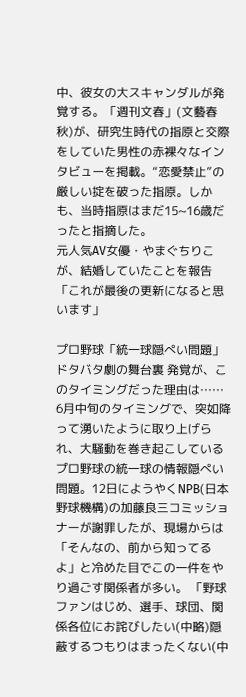中、彼女の大スキャンダルが発覚する。「週刊文春」(文藝春秋)が、研究生時代の指原と交際をしていた男性の赤裸々なインタビューを掲載。“恋愛禁止”の厳しい掟を破った指原。しかも、当時指原はまだ15~16歳だったと指摘した。
元人気AV女優・やまぐちりこが、結婚していたことを報告「これが最後の更新になると思います」

プロ野球「統一球隠ぺい問題」ドタバタ劇の舞台裏 発覚が、このタイミングだった理由は……
6月中旬のタイミングで、突如降って湧いたように取り上げられ、大騒動を巻き起こしているプロ野球の統一球の情報隠ぺい問題。12日にようやくNPB(日本野球機構)の加藤良三コミッショナーが謝罪したが、現場からは「そんなの、前から知ってるよ」と冷めた目でこの一件をやり過ごす関係者が多い。 「野球ファンはじめ、選手、球団、関係各位にお詫びしたい(中略)隠蔽するつもりはまったくない(中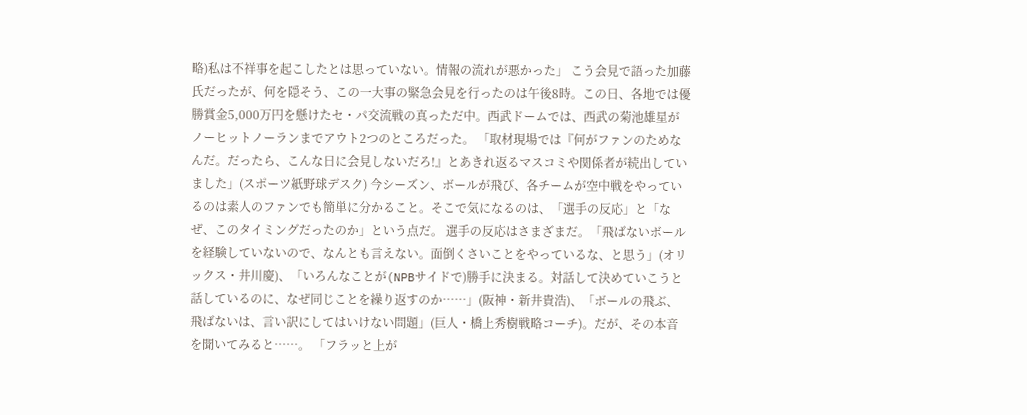略)私は不祥事を起こしたとは思っていない。情報の流れが悪かった」 こう会見で語った加藤氏だったが、何を隠そう、この一大事の緊急会見を行ったのは午後8時。この日、各地では優勝賞金5,000万円を懸けたセ・パ交流戦の真っただ中。西武ドームでは、西武の菊池雄星がノーヒットノーランまでアウト2つのところだった。 「取材現場では『何がファンのためなんだ。だったら、こんな日に会見しないだろ!』とあきれ返るマスコミや関係者が続出していました」(スポーツ紙野球デスク) 今シーズン、ボールが飛び、各チームが空中戦をやっているのは素人のファンでも簡単に分かること。そこで気になるのは、「選手の反応」と「なぜ、このタイミングだったのか」という点だ。 選手の反応はさまざまだ。「飛ばないボールを経験していないので、なんとも言えない。面倒くさいことをやっているな、と思う」(オリックス・井川慶)、「いろんなことが(NPBサイドで)勝手に決まる。対話して決めていこうと話しているのに、なぜ同じことを繰り返すのか……」(阪神・新井貴浩)、「ボールの飛ぶ、飛ばないは、言い訳にしてはいけない問題」(巨人・橋上秀樹戦略コーチ)。だが、その本音を聞いてみると……。 「フラッと上が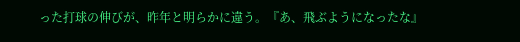った打球の伸びが、昨年と明らかに違う。『あ、飛ぶようになったな』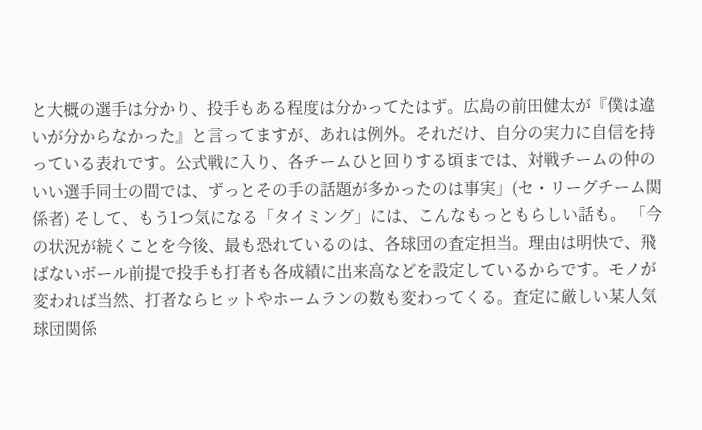と大概の選手は分かり、投手もある程度は分かってたはず。広島の前田健太が『僕は違いが分からなかった』と言ってますが、あれは例外。それだけ、自分の実力に自信を持っている表れです。公式戦に入り、各チームひと回りする頃までは、対戦チームの仲のいい選手同士の間では、ずっとその手の話題が多かったのは事実」(セ・リーグチーム関係者) そして、もう1つ気になる「タイミング」には、こんなもっともらしい話も。 「今の状況が続くことを今後、最も恐れているのは、各球団の査定担当。理由は明快で、飛ばないボール前提で投手も打者も各成績に出来高などを設定しているからです。モノが変われば当然、打者ならヒットやホームランの数も変わってくる。査定に厳しい某人気球団関係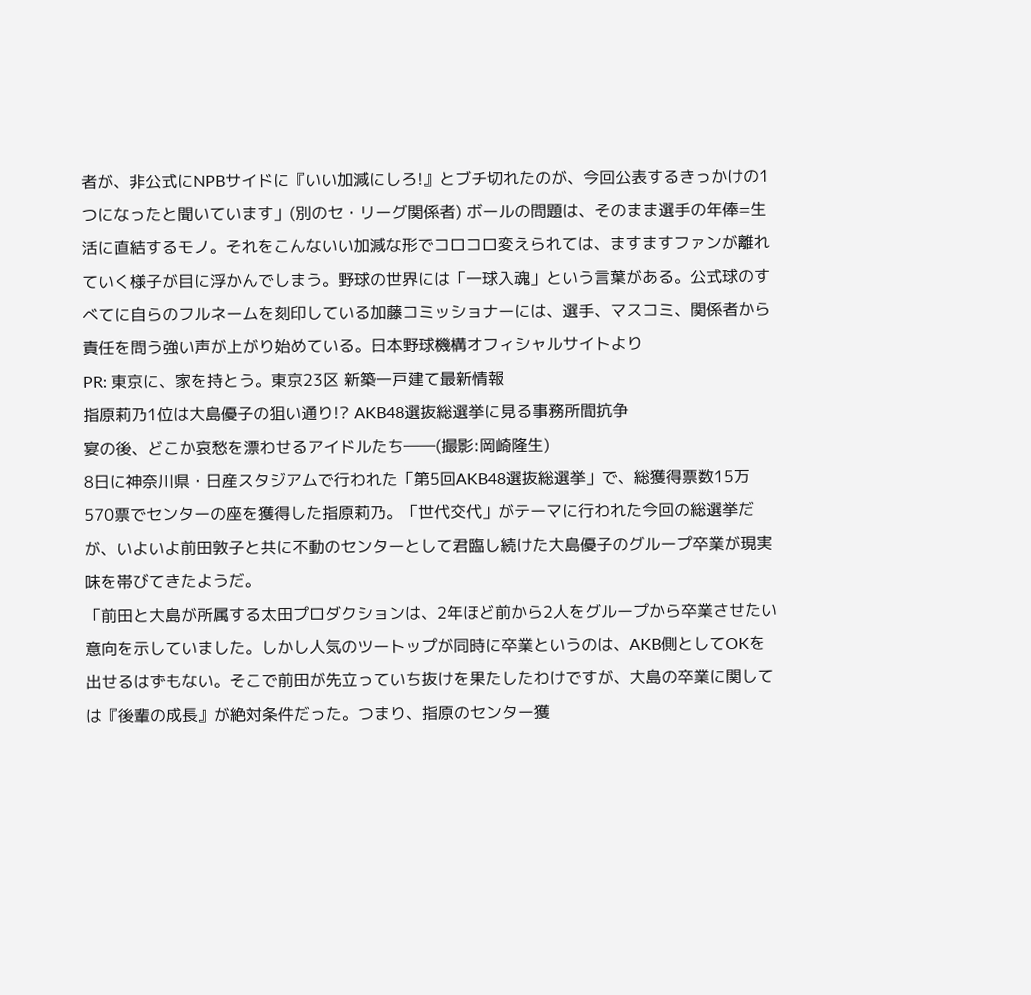者が、非公式にNPBサイドに『いい加減にしろ!』とブチ切れたのが、今回公表するきっかけの1つになったと聞いています」(別のセ・リーグ関係者) ボールの問題は、そのまま選手の年俸=生活に直結するモノ。それをこんないい加減な形でコロコロ変えられては、ますますファンが離れていく様子が目に浮かんでしまう。野球の世界には「一球入魂」という言葉がある。公式球のすべてに自らのフルネームを刻印している加藤コミッショナーには、選手、マスコミ、関係者から責任を問う強い声が上がり始めている。日本野球機構オフィシャルサイトより
PR: 東京に、家を持とう。東京23区 新築一戸建て最新情報
指原莉乃1位は大島優子の狙い通り!? AKB48選抜総選挙に見る事務所間抗争
宴の後、どこか哀愁を漂わせるアイドルたち――(撮影:岡崎隆生)
8日に神奈川県・日産スタジアムで行われた「第5回AKB48選抜総選挙」で、総獲得票数15万570票でセンターの座を獲得した指原莉乃。「世代交代」がテーマに行われた今回の総選挙だが、いよいよ前田敦子と共に不動のセンターとして君臨し続けた大島優子のグループ卒業が現実味を帯びてきたようだ。
「前田と大島が所属する太田プロダクションは、2年ほど前から2人をグループから卒業させたい意向を示していました。しかし人気のツートップが同時に卒業というのは、AKB側としてOKを出せるはずもない。そこで前田が先立っていち抜けを果たしたわけですが、大島の卒業に関しては『後輩の成長』が絶対条件だった。つまり、指原のセンター獲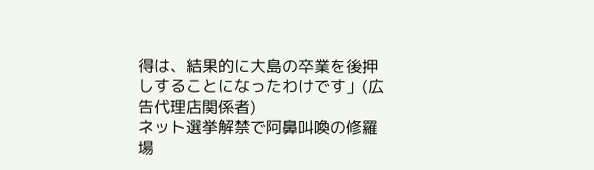得は、結果的に大島の卒業を後押しすることになったわけです」(広告代理店関係者)
ネット選挙解禁で阿鼻叫喚の修羅場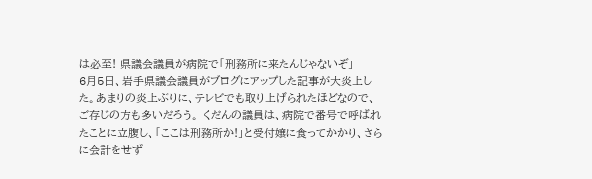は必至! 県議会議員が病院で「刑務所に来たんじゃないぞ」
6月5日、岩手県議会議員がブログにアップした記事が大炎上した。あまりの炎上ぶりに、テレビでも取り上げられたほどなので、ご存じの方も多いだろう。 くだんの議員は、病院で番号で呼ばれたことに立腹し、「ここは刑務所か!」と受付嬢に食ってかかり、さらに会計をせず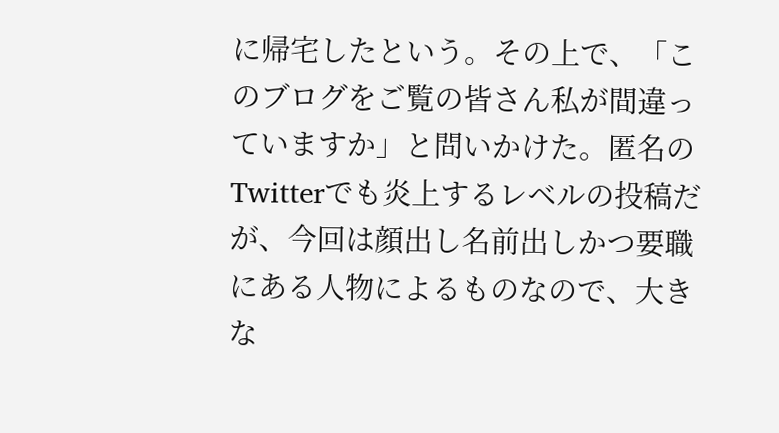に帰宅したという。その上で、「このブログをご覧の皆さん私が間違っていますか」と問いかけた。匿名のTwitterでも炎上するレベルの投稿だが、今回は顔出し名前出しかつ要職にある人物によるものなので、大きな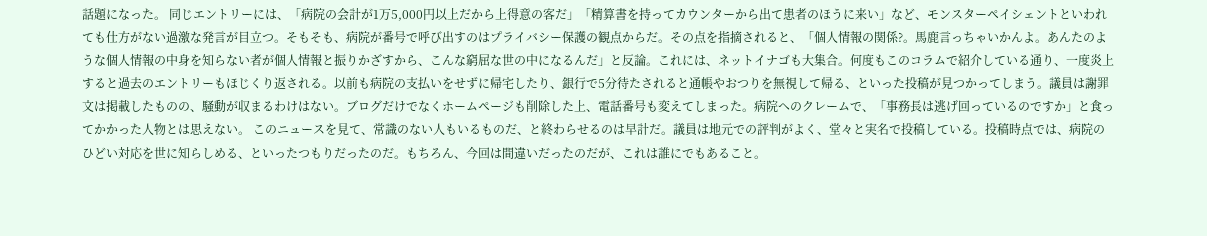話題になった。 同じエントリーには、「病院の会計が1万5,000円以上だから上得意の客だ」「精算書を持ってカウンターから出て患者のほうに来い」など、モンスターペイシェントといわれても仕方がない過激な発言が目立つ。そもそも、病院が番号で呼び出すのはプライバシー保護の観点からだ。その点を指摘されると、「個人情報の関係?。馬鹿言っちゃいかんよ。あんたのような個人情報の中身を知らない者が個人情報と振りかざすから、こんな窮屈な世の中になるんだ」と反論。これには、ネットイナゴも大集合。何度もこのコラムで紹介している通り、一度炎上すると過去のエントリーもほじくり返される。以前も病院の支払いをせずに帰宅したり、銀行で5分待たされると通帳やおつりを無視して帰る、といった投稿が見つかってしまう。議員は謝罪文は掲載したものの、騒動が収まるわけはない。ブログだけでなくホームページも削除した上、電話番号も変えてしまった。病院へのクレームで、「事務長は逃げ回っているのですか」と食ってかかった人物とは思えない。 このニュースを見て、常識のない人もいるものだ、と終わらせるのは早計だ。議員は地元での評判がよく、堂々と実名で投稿している。投稿時点では、病院のひどい対応を世に知らしめる、といったつもりだったのだ。もちろん、今回は間違いだったのだが、これは誰にでもあること。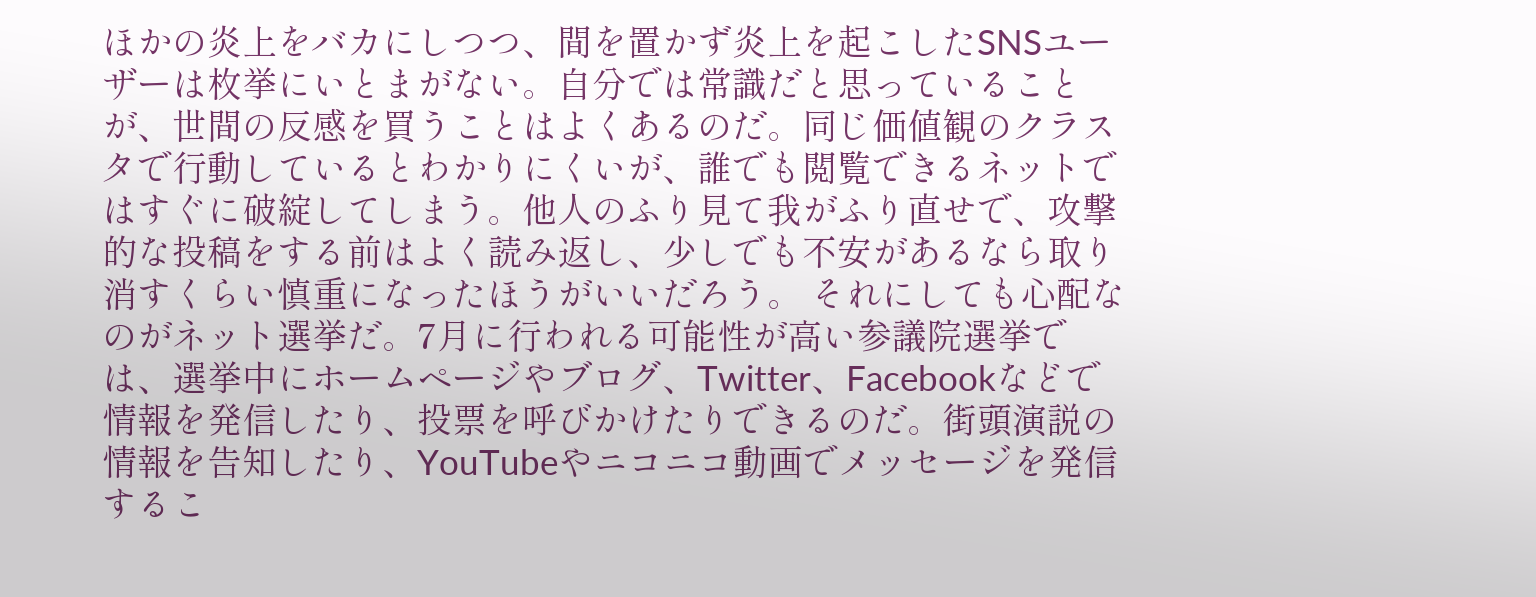ほかの炎上をバカにしつつ、間を置かず炎上を起こしたSNSユーザーは枚挙にいとまがない。自分では常識だと思っていることが、世間の反感を買うことはよくあるのだ。同じ価値観のクラスタで行動しているとわかりにくいが、誰でも閲覧できるネットではすぐに破綻してしまう。他人のふり見て我がふり直せで、攻撃的な投稿をする前はよく読み返し、少しでも不安があるなら取り消すくらい慎重になったほうがいいだろう。 それにしても心配なのがネット選挙だ。7月に行われる可能性が高い参議院選挙では、選挙中にホームページやブログ、Twitter、Facebookなどで情報を発信したり、投票を呼びかけたりできるのだ。街頭演説の情報を告知したり、YouTubeやニコニコ動画でメッセージを発信するこ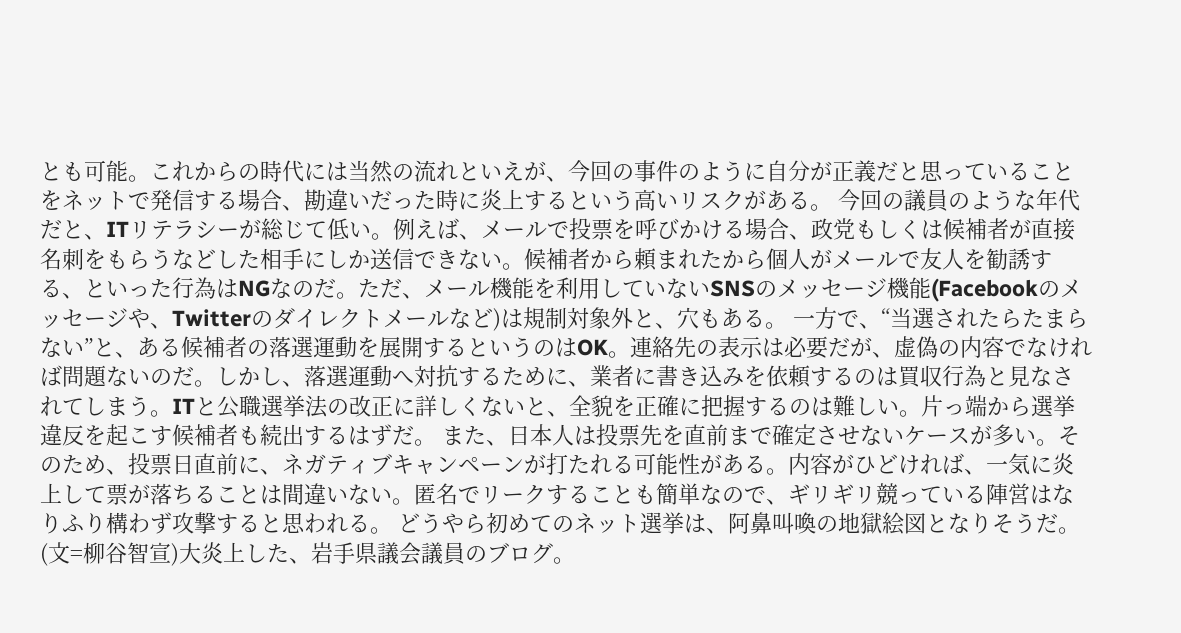とも可能。これからの時代には当然の流れといえが、今回の事件のように自分が正義だと思っていることをネットで発信する場合、勘違いだった時に炎上するという高いリスクがある。 今回の議員のような年代だと、ITリテラシーが総じて低い。例えば、メールで投票を呼びかける場合、政党もしくは候補者が直接名刺をもらうなどした相手にしか送信できない。候補者から頼まれたから個人がメールで友人を勧誘する、といった行為はNGなのだ。ただ、メール機能を利用していないSNSのメッセージ機能(Facebookのメッセージや、Twitterのダイレクトメールなど)は規制対象外と、穴もある。 一方で、“当選されたらたまらない”と、ある候補者の落選運動を展開するというのはOK。連絡先の表示は必要だが、虚偽の内容でなければ問題ないのだ。しかし、落選運動へ対抗するために、業者に書き込みを依頼するのは買収行為と見なされてしまう。ITと公職選挙法の改正に詳しくないと、全貌を正確に把握するのは難しい。片っ端から選挙違反を起こす候補者も続出するはずだ。 また、日本人は投票先を直前まで確定させないケースが多い。そのため、投票日直前に、ネガティブキャンペーンが打たれる可能性がある。内容がひどければ、一気に炎上して票が落ちることは間違いない。匿名でリークすることも簡単なので、ギリギリ競っている陣営はなりふり構わず攻撃すると思われる。 どうやら初めてのネット選挙は、阿鼻叫喚の地獄絵図となりそうだ。 (文=柳谷智宣)大炎上した、岩手県議会議員のブログ。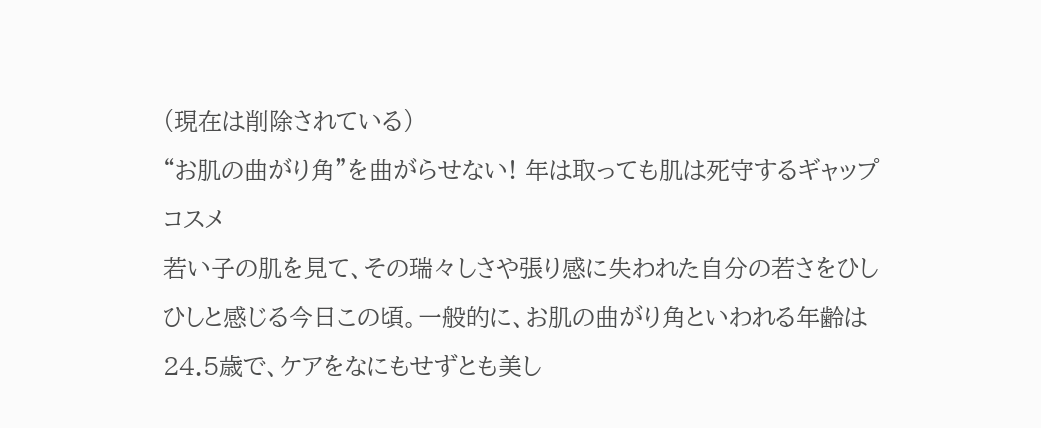(現在は削除されている)
“お肌の曲がり角”を曲がらせない! 年は取っても肌は死守するギャップコスメ
若い子の肌を見て、その瑞々しさや張り感に失われた自分の若さをひしひしと感じる今日この頃。一般的に、お肌の曲がり角といわれる年齢は24.5歳で、ケアをなにもせずとも美し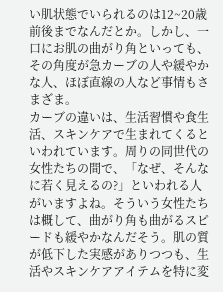い肌状態でいられるのは12~20歳前後までなんだとか。しかし、一口にお肌の曲がり角といっても、その角度が急カーブの人や緩やかな人、ほぼ直線の人など事情もさまざま。
カーブの違いは、生活習慣や食生活、スキンケアで生まれてくるといわれています。周りの同世代の女性たちの間で、「なぜ、そんなに若く見えるの?」といわれる人がいますよね。そういう女性たちは概して、曲がり角も曲がるスピードも緩やかなんだそう。肌の質が低下した実感がありつつも、生活やスキンケアアイテムを特に変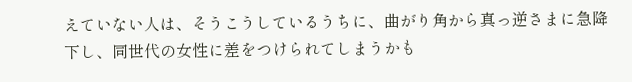えていない人は、そうこうしているうちに、曲がり角から真っ逆さまに急降下し、同世代の女性に差をつけられてしまうかも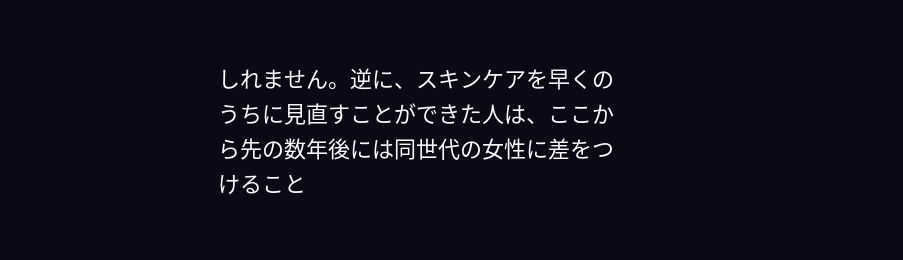しれません。逆に、スキンケアを早くのうちに見直すことができた人は、ここから先の数年後には同世代の女性に差をつけること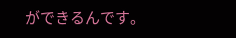ができるんです。